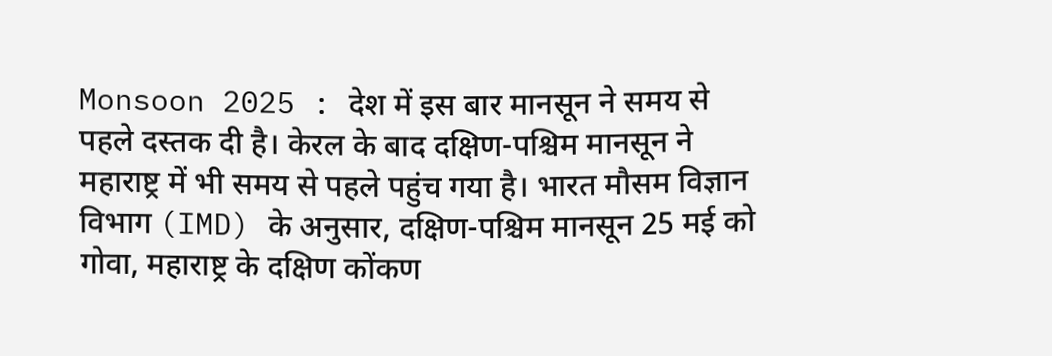Monsoon 2025 : देश में इस बार मानसून ने समय से पहले दस्तक दी है। केरल के बाद दक्षिण-पश्चिम मानसून ने महाराष्ट्र में भी समय से पहले पहुंच गया है। भारत मौसम विज्ञान विभाग (IMD) के अनुसार, दक्षिण-पश्चिम मानसून 25 मई को गोवा, महाराष्ट्र के दक्षिण कोंकण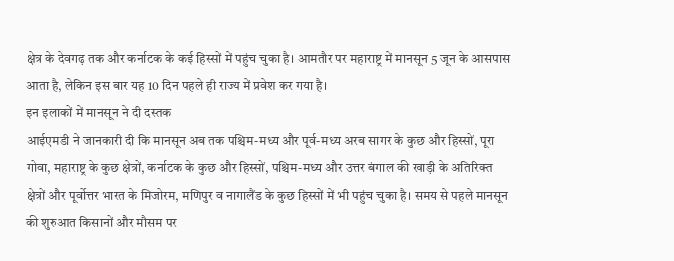क्षेत्र के देवगढ़ तक और कर्नाटक के कई हिस्सों में पहुंच चुका है। आमतौर पर महाराष्ट्र में मानसून 5 जून के आसपास आता है, लेकिन इस बार यह 10 दिन पहले ही राज्य में प्रवेश कर गया है।
इन इलाकों में मानसून ने दी दस्तक
आईएमडी ने जानकारी दी कि मानसून अब तक पश्चिम-मध्य और पूर्व-मध्य अरब सागर के कुछ और हिस्सों, पूरा गोवा, महाराष्ट्र के कुछ क्षेत्रों, कर्नाटक के कुछ और हिस्सों, पश्चिम-मध्य और उत्तर बंगाल की खाड़ी के अतिरिक्त क्षेत्रों और पूर्वोत्तर भारत के मिजोरम, मणिपुर व नागालैंड के कुछ हिस्सों में भी पहुंच चुका है। समय से पहले मानसून की शुरुआत किसानों और मौसम पर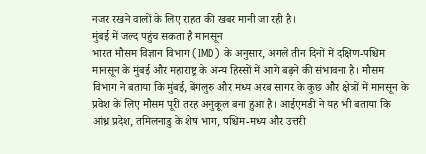नजर रखने वालों के लिए राहत की खबर मानी जा रही है।
मुंबई में जल्द पहुंच सकता है मानसून
भारत मौसम विज्ञान विभाग (IMD) के अनुसार, अगले तीन दिनों में दक्षिण-पश्चिम मानसून के मुंबई और महाराष्ट्र के अन्य हिस्सों में आगे बढ़ने की संभावना है। मौसम विभाग ने बताया कि मुंबई, बेंगलुरु और मध्य अरब सागर के कुछ और क्षेत्रों में मानसून के प्रवेश के लिए मौसम पूरी तरह अनुकूल बना हुआ है। आईएमडी ने यह भी बताया कि आंध्र प्रदेश, तमिलनाडु के शेष भाग, पश्चिम-मध्य और उत्तरी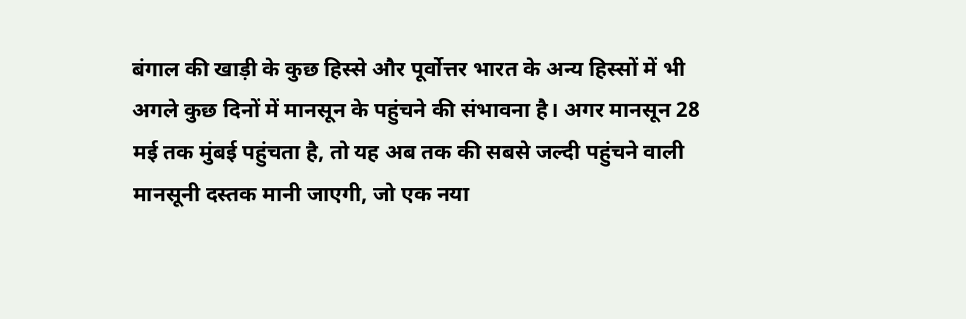बंगाल की खाड़ी के कुछ हिस्से और पूर्वोत्तर भारत के अन्य हिस्सों में भी अगले कुछ दिनों में मानसून के पहुंचने की संभावना है। अगर मानसून 28 मई तक मुंबई पहुंचता है, तो यह अब तक की सबसे जल्दी पहुंचने वाली मानसूनी दस्तक मानी जाएगी, जो एक नया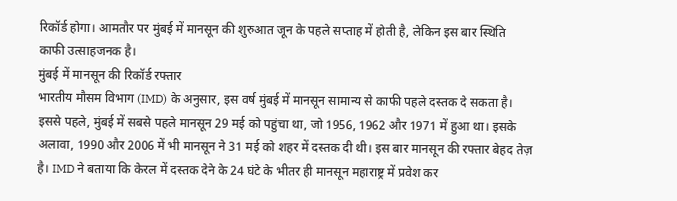रिकॉर्ड होगा। आमतौर पर मुंबई में मानसून की शुरुआत जून के पहले सप्ताह में होती है, लेकिन इस बार स्थिति काफी उत्साहजनक है।
मुंबई में मानसून की रिकॉर्ड रफ्तार
भारतीय मौसम विभाग (IMD) के अनुसार, इस वर्ष मुंबई में मानसून सामान्य से काफी पहले दस्तक दे सकता है। इससे पहले, मुंबई में सबसे पहले मानसून 29 मई को पहुंचा था, जो 1956, 1962 और 1971 में हुआ था। इसके अलावा, 1990 और 2006 में भी मानसून ने 31 मई को शहर में दस्तक दी थी। इस बार मानसून की रफ्तार बेहद तेज़ है। IMD ने बताया कि केरल में दस्तक देने के 24 घंटे के भीतर ही मानसून महाराष्ट्र में प्रवेश कर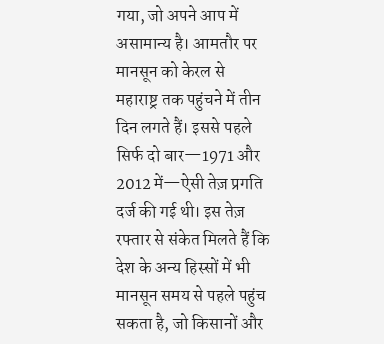गया, जो अपने आप में असामान्य है। आमतौर पर मानसून को केरल से महाराष्ट्र तक पहुंचने में तीन दिन लगते हैं। इससे पहले सिर्फ दो बार—1971 और 2012 में—ऐसी तेज़ प्रगति दर्ज की गई थी। इस तेज़ रफ्तार से संकेत मिलते हैं कि देश के अन्य हिस्सों में भी मानसून समय से पहले पहुंच सकता है, जो किसानों और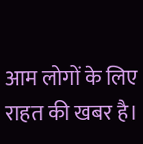आम लोगों के लिए राहत की खबर है।